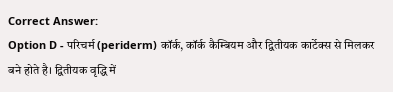Correct Answer:
Option D - परिचर्म (periderm) कॉर्क, कॉर्क कैम्बियम और द्वितीयक कार्टेक्स से मिलकर बने होते है। द्वितीयक वृद्धि में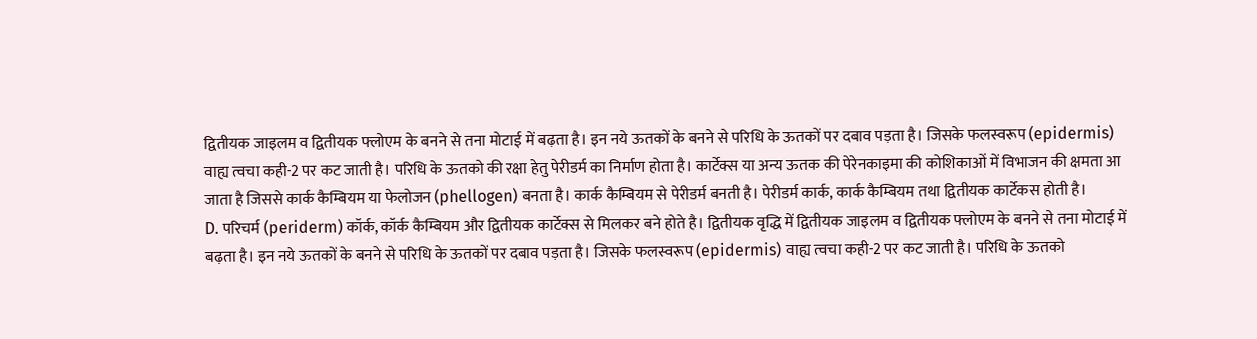द्वितीयक जाइलम व द्वितीयक फ्लोएम के बनने से तना मोटाई में बढ़ता है। इन नये ऊतकों के बनने से परिधि के ऊतकों पर दबाव पड़ता है। जिसके फलस्वरूप (epidermis) वाह्य त्वचा कही-2 पर कट जाती है। परिधि के ऊतको की रक्षा हेतु पेरीडर्म का निर्माण होता है। कार्टेक्स या अन्य ऊतक की पेरेनकाइमा की कोशिकाओं में विभाजन की क्षमता आ जाता है जिससे कार्क कैम्बियम या फेलोजन (phellogen) बनता है। कार्क कैम्बियम से पेरीडर्म बनती है। पेरीडर्म कार्क, कार्क कैम्बियम तथा द्वितीयक कार्टेकस होती है।
D. परिचर्म (periderm) कॉर्क, कॉर्क कैम्बियम और द्वितीयक कार्टेक्स से मिलकर बने होते है। द्वितीयक वृद्धि में द्वितीयक जाइलम व द्वितीयक फ्लोएम के बनने से तना मोटाई में बढ़ता है। इन नये ऊतकों के बनने से परिधि के ऊतकों पर दबाव पड़ता है। जिसके फलस्वरूप (epidermis) वाह्य त्वचा कही-2 पर कट जाती है। परिधि के ऊतको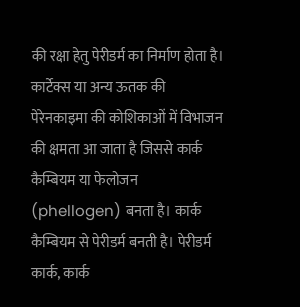की रक्षा हेतु पेरीडर्म का निर्माण होता है। कार्टेक्स या अन्य ऊतक की पेरेनकाइमा की कोशिकाओं में विभाजन की क्षमता आ जाता है जिससे कार्क कैम्बियम या फेलोजन (phellogen) बनता है। कार्क कैम्बियम से पेरीडर्म बनती है। पेरीडर्म कार्क, कार्क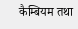कैम्बियम तथा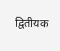द्वितीयक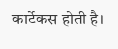कार्टेकस होती है।